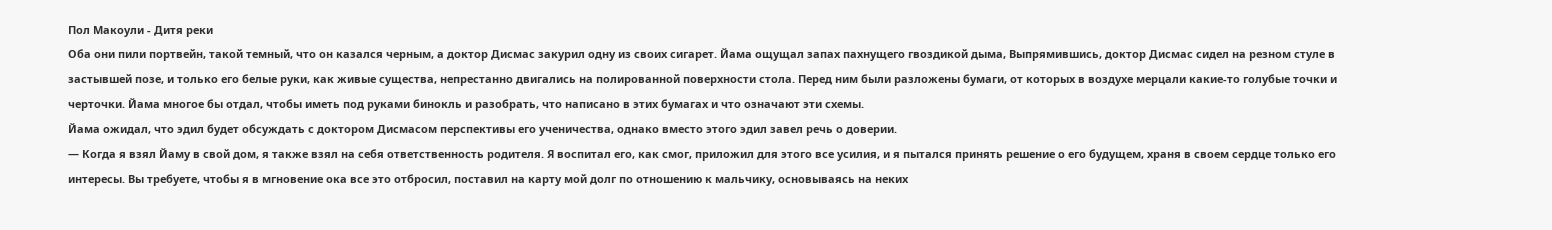Пол Макоули - Дитя реки
Оба они пили портвейн, такой темный, что он казался черным, а доктор Дисмас закурил одну из своих сигарет. Йама ощущал запах пахнущего гвоздикой дыма, Выпрямившись, доктор Дисмас сидел на резном стуле в застывшей позе, и только его белые руки, как живые существа, непрестанно двигались на полированной поверхности стола. Перед ним были разложены бумаги, от которых в воздухе мерцали какие-то голубые точки и черточки. Йама многое бы отдал, чтобы иметь под руками бинокль и разобрать, что написано в этих бумагах и что означают эти схемы.
Йама ожидал, что эдил будет обсуждать с доктором Дисмасом перспективы его ученичества, однако вместо этого эдил завел речь о доверии.
— Когда я взял Йаму в свой дом, я также взял на себя ответственность родителя. Я воспитал его, как смог, приложил для этого все усилия, и я пытался принять решение о его будущем, храня в своем сердце только его интересы. Вы требуете, чтобы я в мгновение ока все это отбросил, поставил на карту мой долг по отношению к мальчику, основываясь на неких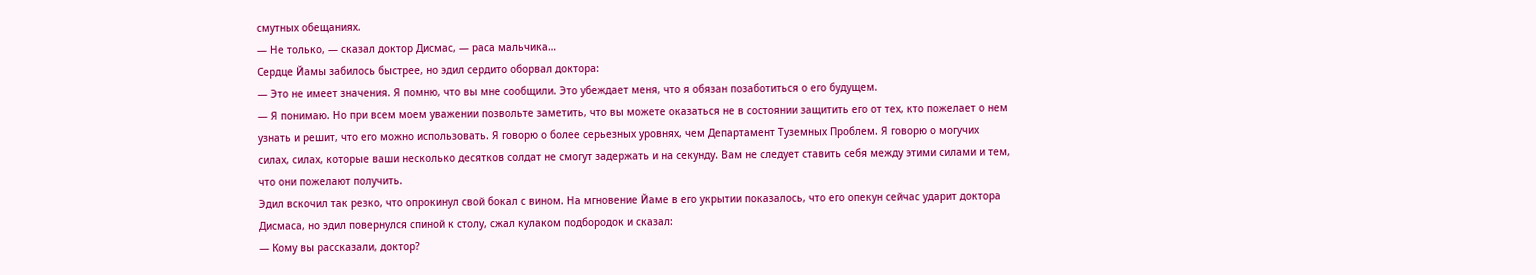смутных обещаниях.
— Не только, — сказал доктор Дисмас, — раса мальчика…
Сердце Йамы забилось быстрее, но эдил сердито оборвал доктора:
— Это не имеет значения. Я помню, что вы мне сообщили. Это убеждает меня, что я обязан позаботиться о его будущем.
— Я понимаю. Но при всем моем уважении позвольте заметить, что вы можете оказаться не в состоянии защитить его от тех, кто пожелает о нем узнать и решит, что его можно использовать. Я говорю о более серьезных уровнях, чем Департамент Туземных Проблем. Я говорю о могучих силах, силах, которые ваши несколько десятков солдат не смогут задержать и на секунду. Вам не следует ставить себя между этими силами и тем, что они пожелают получить.
Эдил вскочил так резко, что опрокинул свой бокал с вином. На мгновение Йаме в его укрытии показалось, что его опекун сейчас ударит доктора Дисмаса, но эдил повернулся спиной к столу, сжал кулаком подбородок и сказал:
— Кому вы рассказали, доктор?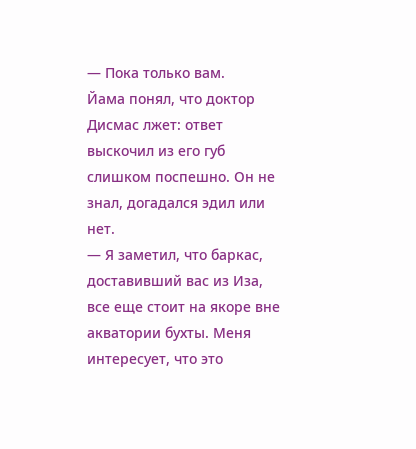— Пока только вам.
Йама понял, что доктор Дисмас лжет: ответ выскочил из его губ слишком поспешно. Он не знал, догадался эдил или нет.
— Я заметил, что баркас, доставивший вас из Иза, все еще стоит на якоре вне акватории бухты. Меня интересует, что это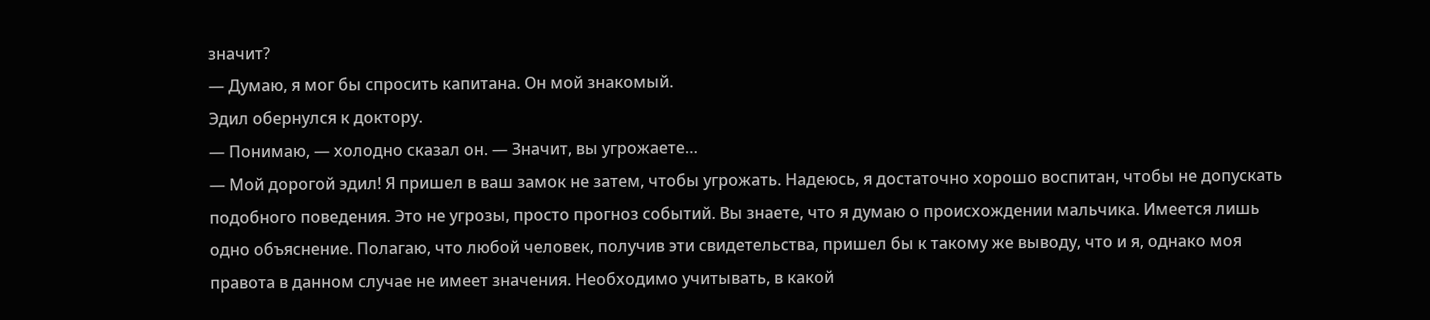значит?
— Думаю, я мог бы спросить капитана. Он мой знакомый.
Эдил обернулся к доктору.
— Понимаю, — холодно сказал он. — Значит, вы угрожаете…
— Мой дорогой эдил! Я пришел в ваш замок не затем, чтобы угрожать. Надеюсь, я достаточно хорошо воспитан, чтобы не допускать подобного поведения. Это не угрозы, просто прогноз событий. Вы знаете, что я думаю о происхождении мальчика. Имеется лишь одно объяснение. Полагаю, что любой человек, получив эти свидетельства, пришел бы к такому же выводу, что и я, однако моя правота в данном случае не имеет значения. Необходимо учитывать, в какой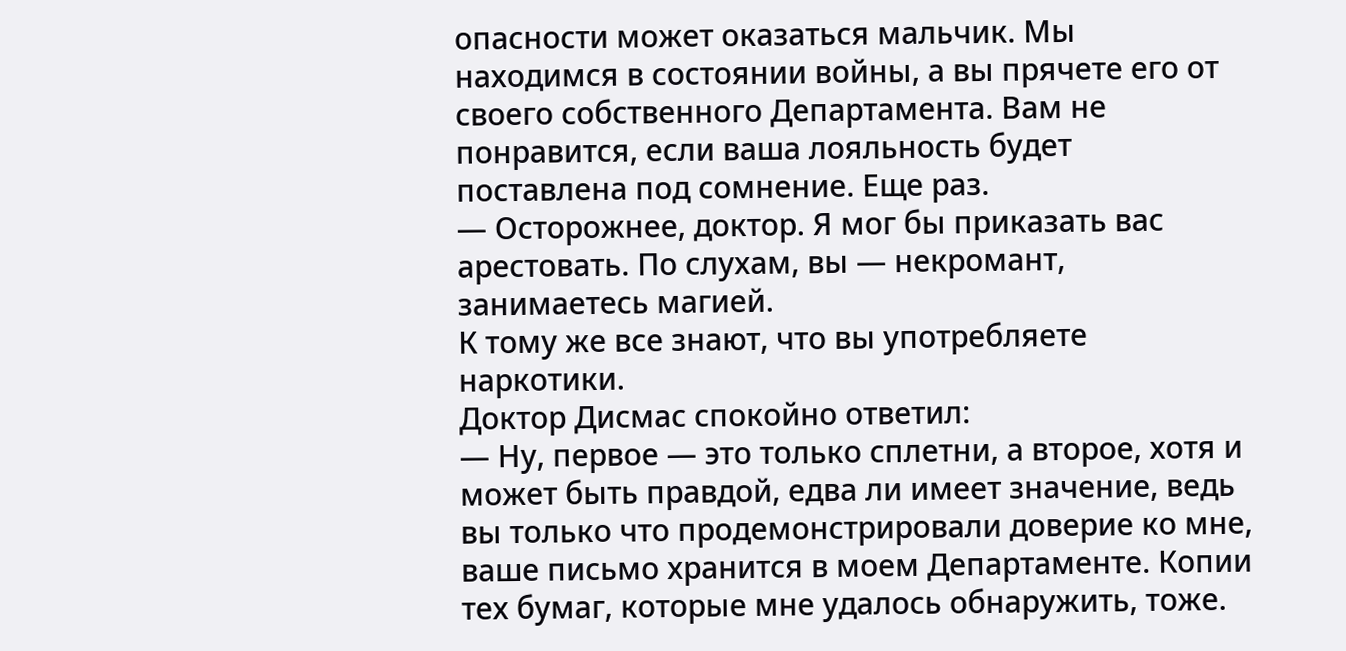опасности может оказаться мальчик. Мы находимся в состоянии войны, а вы прячете его от своего собственного Департамента. Вам не понравится, если ваша лояльность будет поставлена под сомнение. Еще раз.
— Осторожнее, доктор. Я мог бы приказать вас арестовать. По слухам, вы — некромант, занимаетесь магией.
К тому же все знают, что вы употребляете наркотики.
Доктор Дисмас спокойно ответил:
— Ну, первое — это только сплетни, а второе, хотя и может быть правдой, едва ли имеет значение, ведь вы только что продемонстрировали доверие ко мне, ваше письмо хранится в моем Департаменте. Копии тех бумаг, которые мне удалось обнаружить, тоже.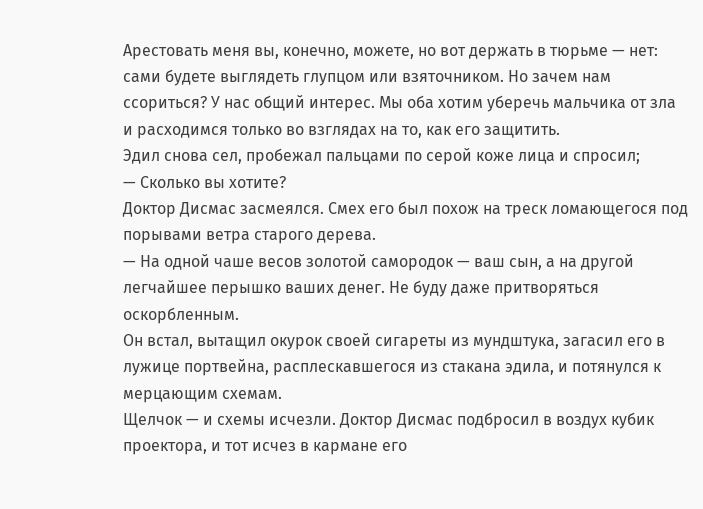Арестовать меня вы, конечно, можете, но вот держать в тюрьме — нет: сами будете выглядеть глупцом или взяточником. Но зачем нам ссориться? У нас общий интерес. Мы оба хотим уберечь мальчика от зла и расходимся только во взглядах на то, как его защитить.
Эдил снова сел, пробежал пальцами по серой коже лица и спросил;
— Сколько вы хотите?
Доктор Дисмас засмеялся. Смех его был похож на треск ломающегося под порывами ветра старого дерева.
— На одной чаше весов золотой самородок — ваш сын, а на другой легчайшее перышко ваших денег. Не буду даже притворяться оскорбленным.
Он встал, вытащил окурок своей сигареты из мундштука, загасил его в лужице портвейна, расплескавшегося из стакана эдила, и потянулся к мерцающим схемам.
Щелчок — и схемы исчезли. Доктор Дисмас подбросил в воздух кубик проектора, и тот исчез в кармане его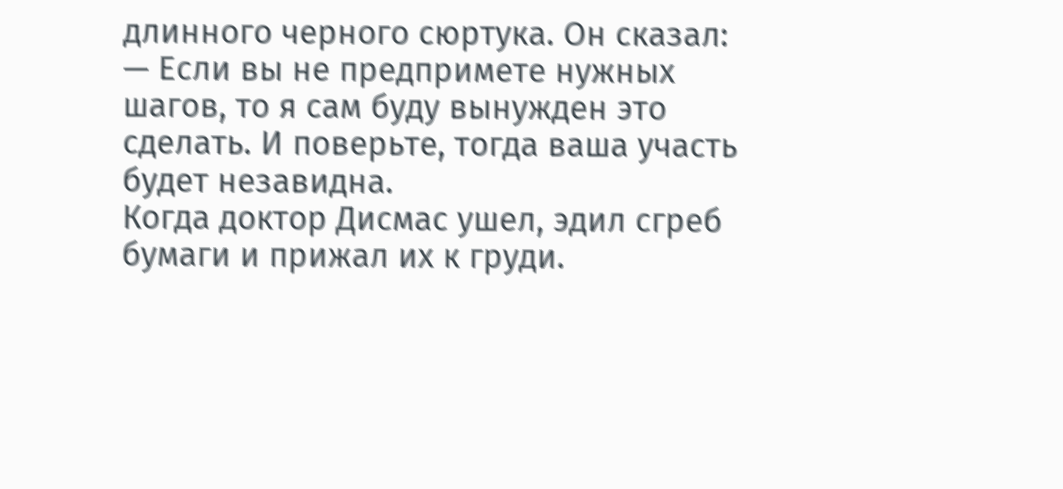длинного черного сюртука. Он сказал:
— Если вы не предпримете нужных шагов, то я сам буду вынужден это сделать. И поверьте, тогда ваша участь будет незавидна.
Когда доктор Дисмас ушел, эдил сгреб бумаги и прижал их к груди.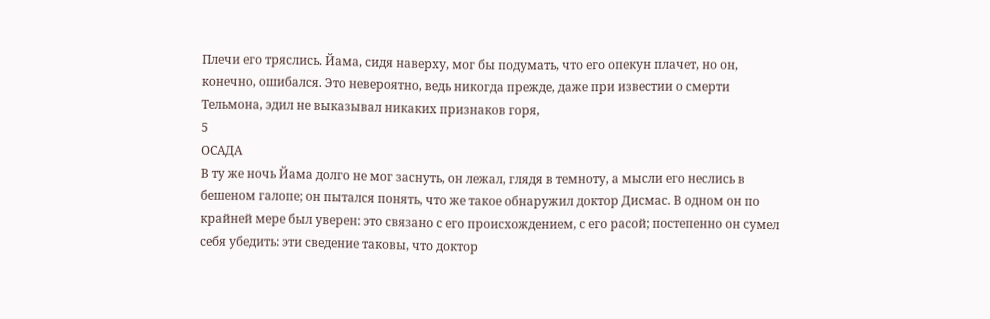Плечи его тряслись. Йама, сидя наверху, мог бы подумать, что его опекун плачет, но он, конечно, ошибался. Это невероятно, ведь никогда прежде, даже при известии о смерти Тельмона, эдил не выказывал никаких признаков горя,
5
ОСАДА
В ту же ночь Йама долго не мог заснуть, он лежал, глядя в темноту, а мысли его неслись в бешеном галопе; он пытался понять, что же такое обнаружил доктор Дисмас. В одном он по крайней мере был уверен: это связано с его происхождением, с его расой; постепенно он сумел себя убедить: эти сведение таковы, что доктор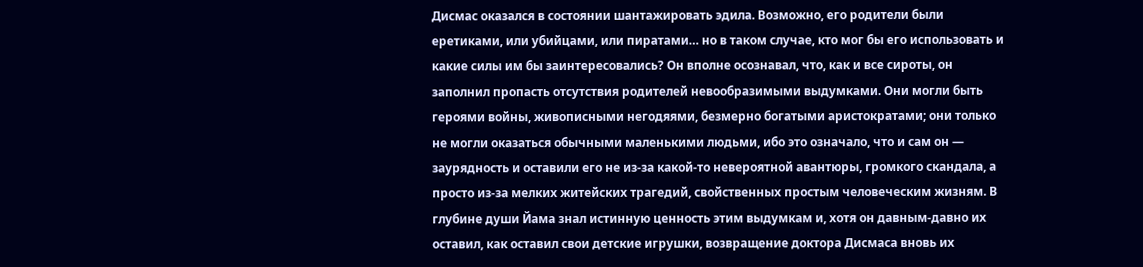Дисмас оказался в состоянии шантажировать эдила. Возможно, его родители были еретиками, или убийцами, или пиратами… но в таком случае, кто мог бы его использовать и какие силы им бы заинтересовались? Он вполне осознавал, что, как и все сироты, он заполнил пропасть отсутствия родителей невообразимыми выдумками. Они могли быть героями войны, живописными негодяями, безмерно богатыми аристократами; они только не могли оказаться обычными маленькими людьми, ибо это означало, что и сам он — заурядность и оставили его не из-за какой-то невероятной авантюры, громкого скандала, а просто из-за мелких житейских трагедий, свойственных простым человеческим жизням. В глубине души Йама знал истинную ценность этим выдумкам и, хотя он давным-давно их оставил, как оставил свои детские игрушки, возвращение доктора Дисмаса вновь их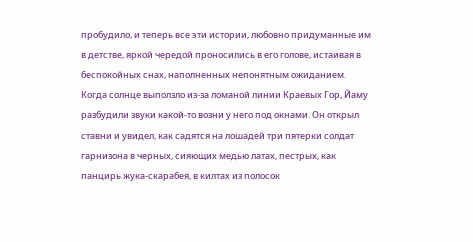пробудило, и теперь все эти истории, любовно придуманные им в детстве, яркой чередой проносились в его голове, истаивая в беспокойных снах, наполненных непонятным ожиданием.
Когда солнце выползло из-за ломаной линии Краевых Гор, Йаму разбудили звуки какой-то возни у него под окнами. Он открыл ставни и увидел, как садятся на лошадей три пятерки солдат гарнизона в черных, сияющих медью латах, пестрых, как панцирь жука-скарабея, в килтах из полосок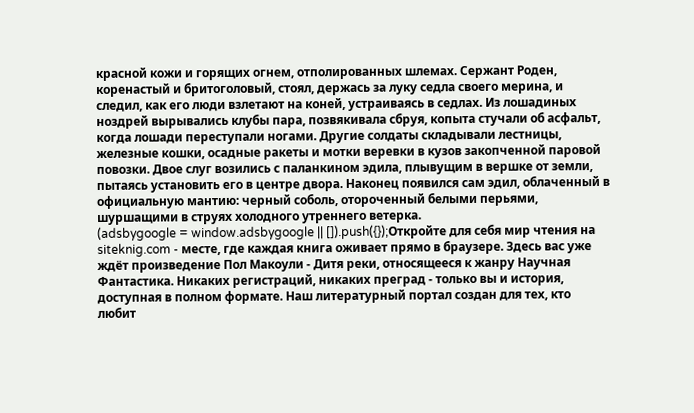красной кожи и горящих огнем, отполированных шлемах. Сержант Роден, коренастый и бритоголовый, стоял, держась за луку седла своего мерина, и следил, как его люди взлетают на коней, устраиваясь в седлах. Из лошадиных ноздрей вырывались клубы пара, позвякивала сбруя, копыта стучали об асфальт, когда лошади переступали ногами. Другие солдаты складывали лестницы, железные кошки, осадные ракеты и мотки веревки в кузов закопченной паровой повозки. Двое слуг возились с паланкином эдила, плывущим в вершке от земли, пытаясь установить его в центре двора. Наконец появился сам эдил, облаченный в официальную мантию: черный соболь, отороченный белыми перьями, шуршащими в струях холодного утреннего ветерка.
(adsbygoogle = window.adsbygoogle || []).push({});Откройте для себя мир чтения на siteknig.com - месте, где каждая книга оживает прямо в браузере. Здесь вас уже ждёт произведение Пол Макоули - Дитя реки, относящееся к жанру Научная Фантастика. Никаких регистраций, никаких преград - только вы и история, доступная в полном формате. Наш литературный портал создан для тех, кто любит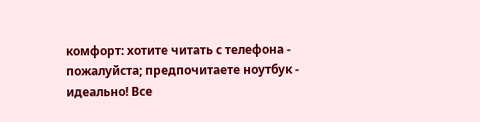комфорт: хотите читать с телефона - пожалуйста; предпочитаете ноутбук - идеально! Все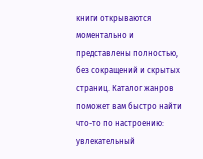книги открываются моментально и представлены полностью, без сокращений и скрытых страниц. Каталог жанров поможет вам быстро найти что-то по настроению: увлекательный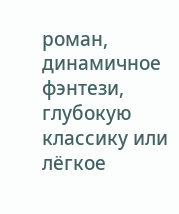роман, динамичное фэнтези, глубокую классику или лёгкое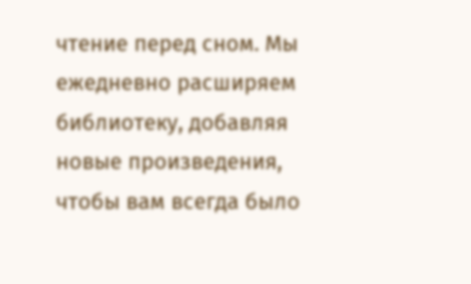чтение перед сном. Мы ежедневно расширяем библиотеку, добавляя новые произведения, чтобы вам всегда было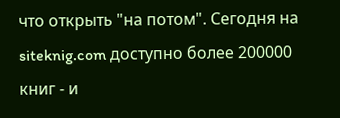что открыть "на потом". Сегодня на siteknig.com доступно более 200000 книг - и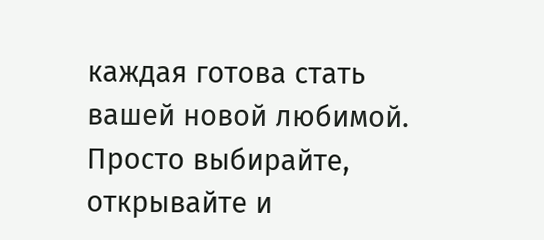каждая готова стать вашей новой любимой. Просто выбирайте, открывайте и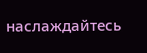наслаждайтесь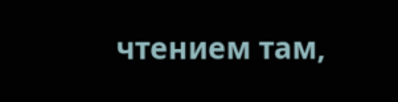чтением там,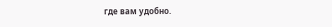где вам удобно.